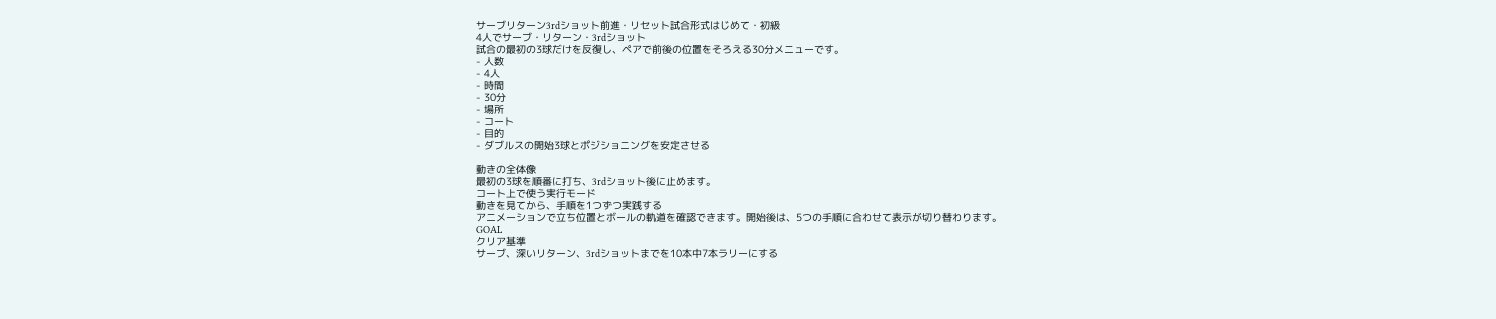サーブリターン3rdショット前進・リセット試合形式はじめて・初級
4人でサーブ・リターン・3rdショット
試合の最初の3球だけを反復し、ペアで前後の位置をそろえる30分メニューです。
- 人数
- 4人
- 時間
- 30分
- 場所
- コート
- 目的
- ダブルスの開始3球とポジショニングを安定させる

動きの全体像
最初の3球を順番に打ち、3rdショット後に止めます。
コート上で使う実行モード
動きを見てから、手順を1つずつ実践する
アニメーションで立ち位置とボールの軌道を確認できます。開始後は、5つの手順に合わせて表示が切り替わります。
GOAL
クリア基準
サーブ、深いリターン、3rdショットまでを10本中7本ラリーにする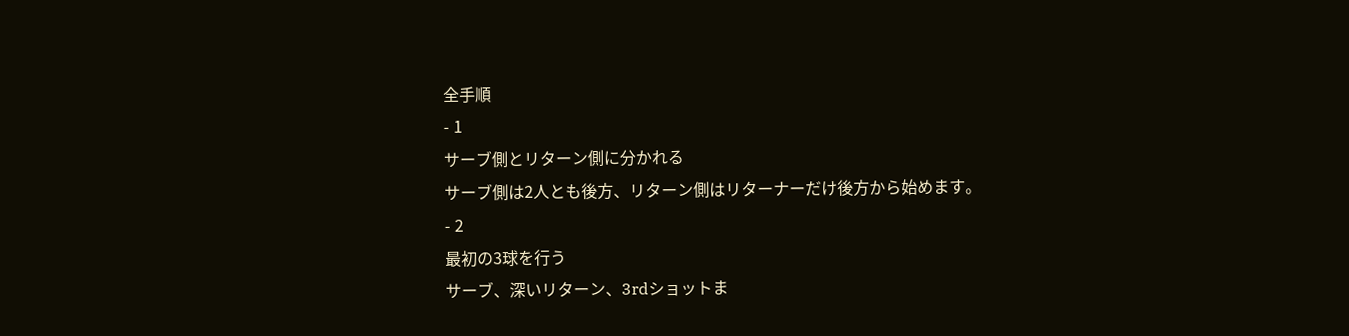全手順
- 1
サーブ側とリターン側に分かれる
サーブ側は2人とも後方、リターン側はリターナーだけ後方から始めます。
- 2
最初の3球を行う
サーブ、深いリターン、3rdショットま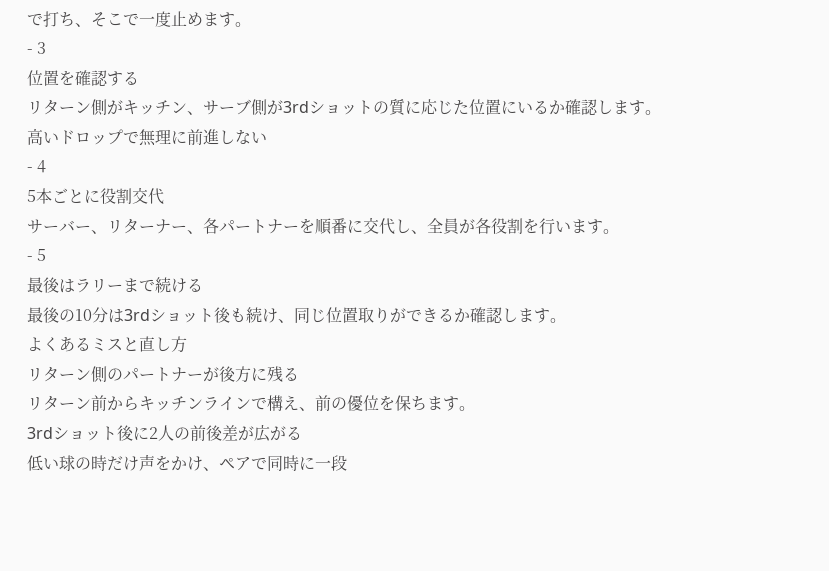で打ち、そこで一度止めます。
- 3
位置を確認する
リターン側がキッチン、サーブ側が3rdショットの質に応じた位置にいるか確認します。
高いドロップで無理に前進しない
- 4
5本ごとに役割交代
サーバー、リターナー、各パートナーを順番に交代し、全員が各役割を行います。
- 5
最後はラリーまで続ける
最後の10分は3rdショット後も続け、同じ位置取りができるか確認します。
よくあるミスと直し方
リターン側のパートナーが後方に残る
リターン前からキッチンラインで構え、前の優位を保ちます。
3rdショット後に2人の前後差が広がる
低い球の時だけ声をかけ、ペアで同時に一段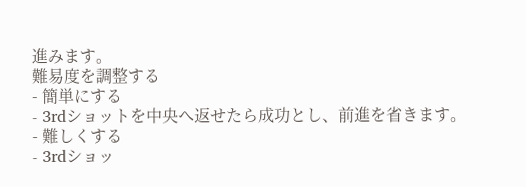進みます。
難易度を調整する
- 簡単にする
- 3rdショットを中央へ返せたら成功とし、前進を省きます。
- 難しくする
- 3rdショッ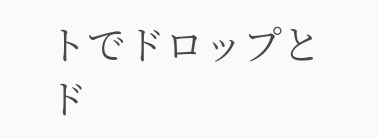トでドロップとド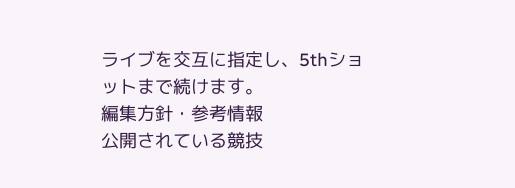ライブを交互に指定し、5thショットまで続けます。
編集方針・参考情報
公開されている競技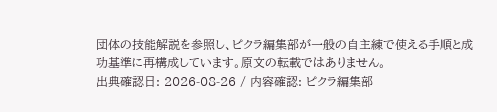団体の技能解説を参照し、ピクラ編集部が一般の自主練で使える手順と成功基準に再構成しています。原文の転載ではありません。
出典確認日: 2026-08-26 / 内容確認: ピクラ編集部